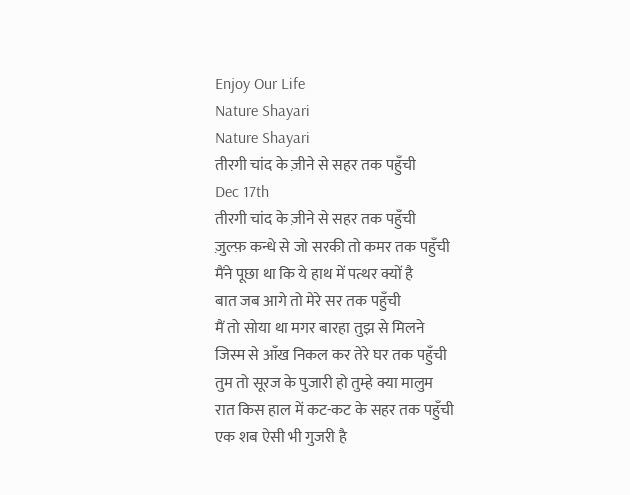Enjoy Our Life
Nature Shayari
Nature Shayari
तीरगी चांद के ज़ीने से सहर तक पहुँची
Dec 17th
तीरगी चांद के ज़ीने से सहर तक पहुँची
ज़ुल्फ़ कन्धे से जो सरकी तो कमर तक पहुँची
मैंने पूछा था कि ये हाथ में पत्थर क्यों है
बात जब आगे तो मेरे सर तक पहुँची
मैं तो सोया था मगर बारहा तुझ से मिलने
जिस्म से आँख निकल कर तेरे घर तक पहुँची
तुम तो सूरज के पुजारी हो तुम्हे क्या मालुम
रात किस हाल में कट-कट के सहर तक पहुँची
एक शब ऐसी भी गुजरी है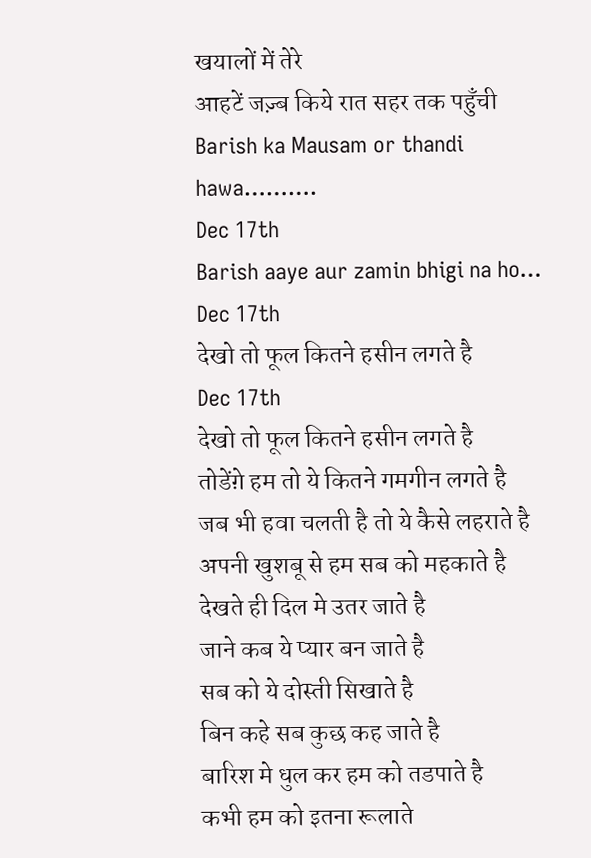खयालों में तेरे
आहटें जज़्ब किये रात सहर तक पहुँची
Barish ka Mausam or thandi hawa……….
Dec 17th
Barish aaye aur zamin bhigi na ho…
Dec 17th
देखो तो फूल कितने हसीन लगते है
Dec 17th
देखो तो फूल कितने हसीन लगते है
तोडेंग़े हम तो ये कितने गमगीन लगते है
जब भी हवा चलती है तो ये कैसे लहराते है
अपनी खुशबू से हम सब को महकाते है
देखते ही दिल मे उतर जाते है
जाने कब ये प्यार बन जाते है
सब को ये दोस्ती सिखाते है
बिन कहे सब कुछ कह जाते है
बारिश मे धुल कर हम को तडपाते है
कभी हम को इतना रूलाते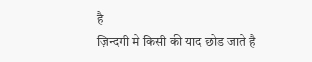है
ज़िन्दगी मे किसी की याद छोड जाते है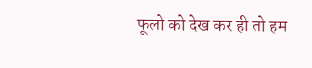फूलो को देख कर ही तो हम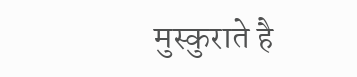मुस्कुराते है